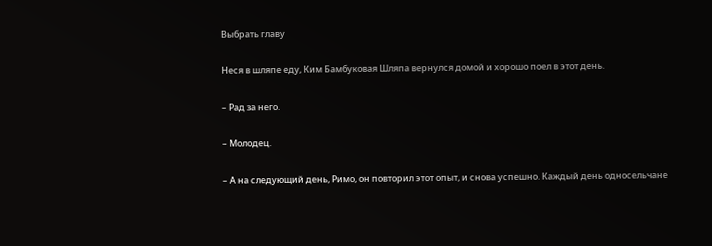Выбрать главу

Неся в шляпе еду, Ким Бамбуковая Шляпа вернулся домой и хорошо поел в этот день.

– Рад за него.

– Молодец.

– А на следующий день, Римо, он повторил этот опыт, и снова успешно. Каждый день односельчане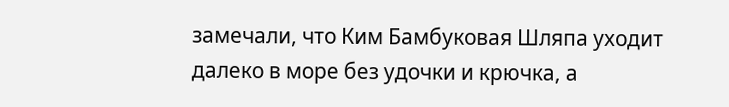замечали, что Ким Бамбуковая Шляпа уходит далеко в море без удочки и крючка, а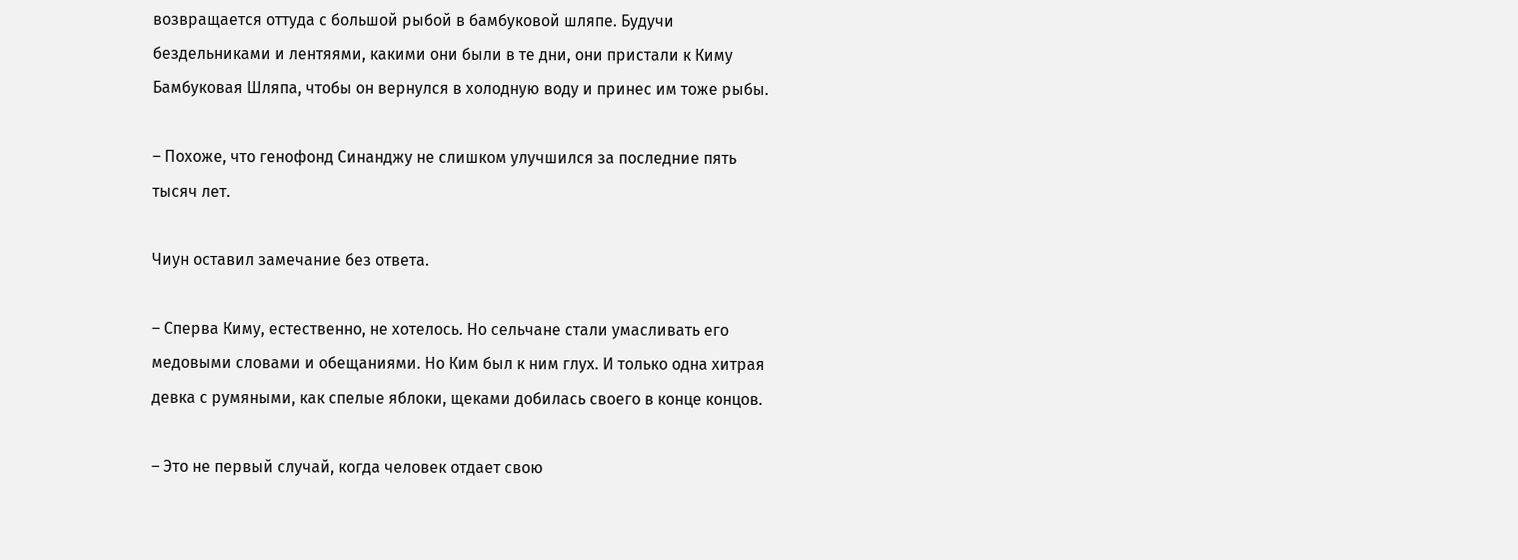возвращается оттуда с большой рыбой в бамбуковой шляпе. Будучи бездельниками и лентяями, какими они были в те дни, они пристали к Киму Бамбуковая Шляпа, чтобы он вернулся в холодную воду и принес им тоже рыбы.

– Похоже, что генофонд Синанджу не слишком улучшился за последние пять тысяч лет.

Чиун оставил замечание без ответа.

– Сперва Киму, естественно, не хотелось. Но сельчане стали умасливать его медовыми словами и обещаниями. Но Ким был к ним глух. И только одна хитрая девка с румяными, как спелые яблоки, щеками добилась своего в конце концов.

– Это не первый случай, когда человек отдает свою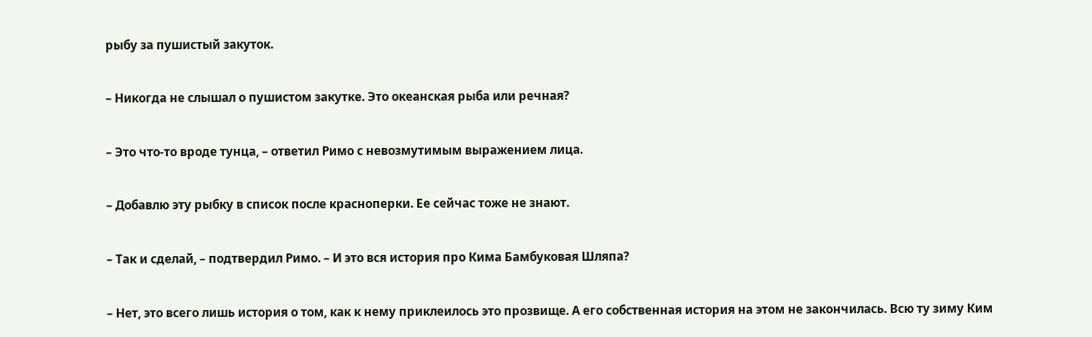рыбу за пушистый закуток.

– Никогда не слышал о пушистом закутке. Это океанская рыба или речная?

– Это что-то вроде тунца, – ответил Римо с невозмутимым выражением лица.

– Добавлю эту рыбку в список после красноперки. Ее сейчас тоже не знают.

– Так и сделай, – подтвердил Римо. – И это вся история про Кима Бамбуковая Шляпа?

– Нет, это всего лишь история о том, как к нему приклеилось это прозвище. А его собственная история на этом не закончилась. Всю ту зиму Ким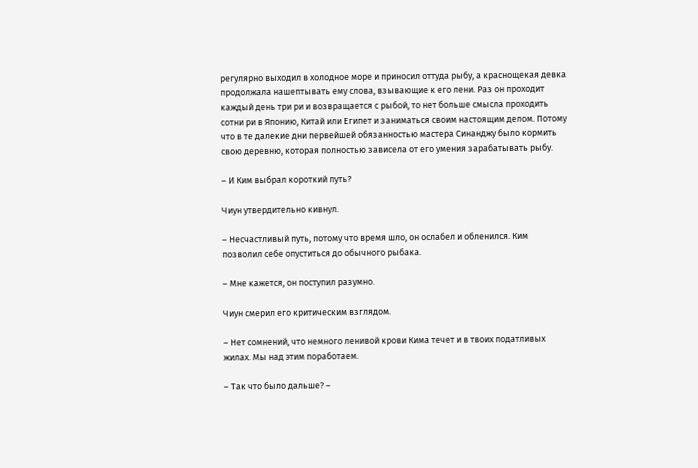регулярно выходил в холодное море и приносил оттуда рыбу, а краснощекая девка продолжала нашептывать ему слова, взывающие к его лени. Раз он проходит каждый день три ри и возвращается с рыбой, то нет больше смысла проходить сотни ри в Японию, Китай или Египет и заниматься своим настоящим делом. Потому что в те далекие дни первейшей обязанностью мастера Синанджу было кормить свою деревню, которая полностью зависела от его умения зарабатывать рыбу.

– И Ким выбрал короткий путь?

Чиун утвердительно кивнул.

– Несчастливый путь, потому что время шло, он ослабел и обленился. Ким позволил себе опуститься до обычного рыбака.

– Мне кажется, он поступил разумно.

Чиун смерил его критическим взглядом.

– Нет сомнений, что немного ленивой крови Кима течет и в твоих податливых жилах. Мы над этим поработаем.

– Так что было дальше? –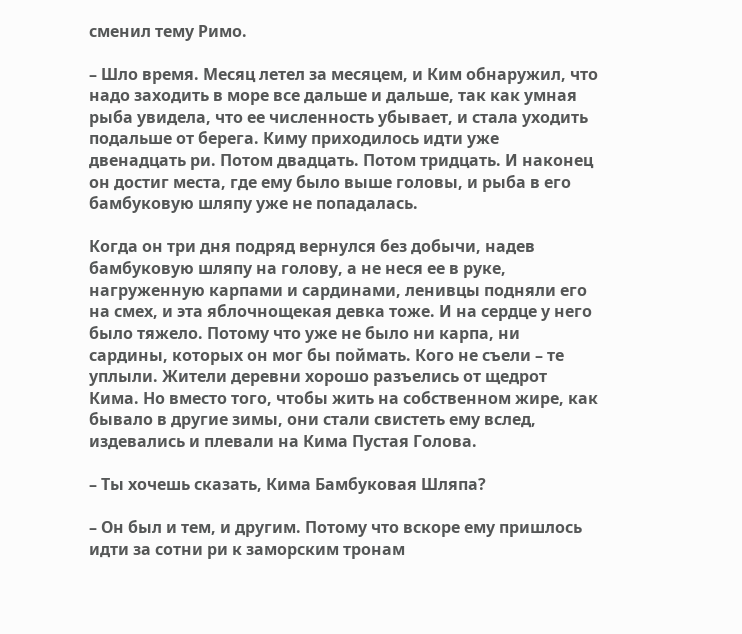сменил тему Римо.

– Шло время. Месяц летел за месяцем, и Ким обнаружил, что надо заходить в море все дальше и дальше, так как умная рыба увидела, что ее численность убывает, и стала уходить подальше от берега. Киму приходилось идти уже двенадцать ри. Потом двадцать. Потом тридцать. И наконец он достиг места, где ему было выше головы, и рыба в его бамбуковую шляпу уже не попадалась.

Когда он три дня подряд вернулся без добычи, надев бамбуковую шляпу на голову, а не неся ее в руке, нагруженную карпами и сардинами, ленивцы подняли его на смех, и эта яблочнощекая девка тоже. И на сердце у него было тяжело. Потому что уже не было ни карпа, ни сардины, которых он мог бы поймать. Кого не съели – те уплыли. Жители деревни хорошо разъелись от щедрот Кима. Но вместо того, чтобы жить на собственном жире, как бывало в другие зимы, они стали свистеть ему вслед, издевались и плевали на Кима Пустая Голова.

– Ты хочешь сказать, Кима Бамбуковая Шляпа?

– Он был и тем, и другим. Потому что вскоре ему пришлось идти за сотни ри к заморским тронам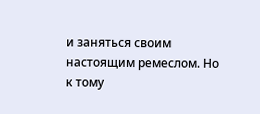и заняться своим настоящим ремеслом. Но к тому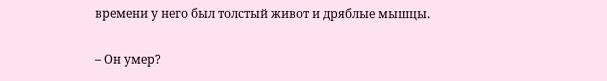времени у него был толстый живот и дряблые мышцы.

– Он умер?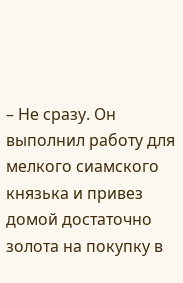– Не сразу. Он выполнил работу для мелкого сиамского князька и привез домой достаточно золота на покупку в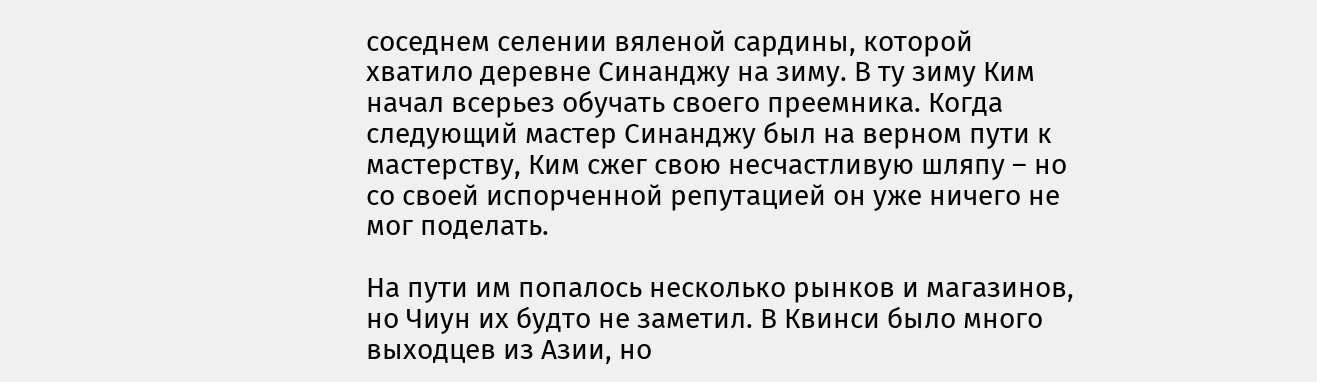соседнем селении вяленой сардины, которой хватило деревне Синанджу на зиму. В ту зиму Ким начал всерьез обучать своего преемника. Когда следующий мастер Синанджу был на верном пути к мастерству, Ким сжег свою несчастливую шляпу – но со своей испорченной репутацией он уже ничего не мог поделать.

На пути им попалось несколько рынков и магазинов, но Чиун их будто не заметил. В Квинси было много выходцев из Азии, но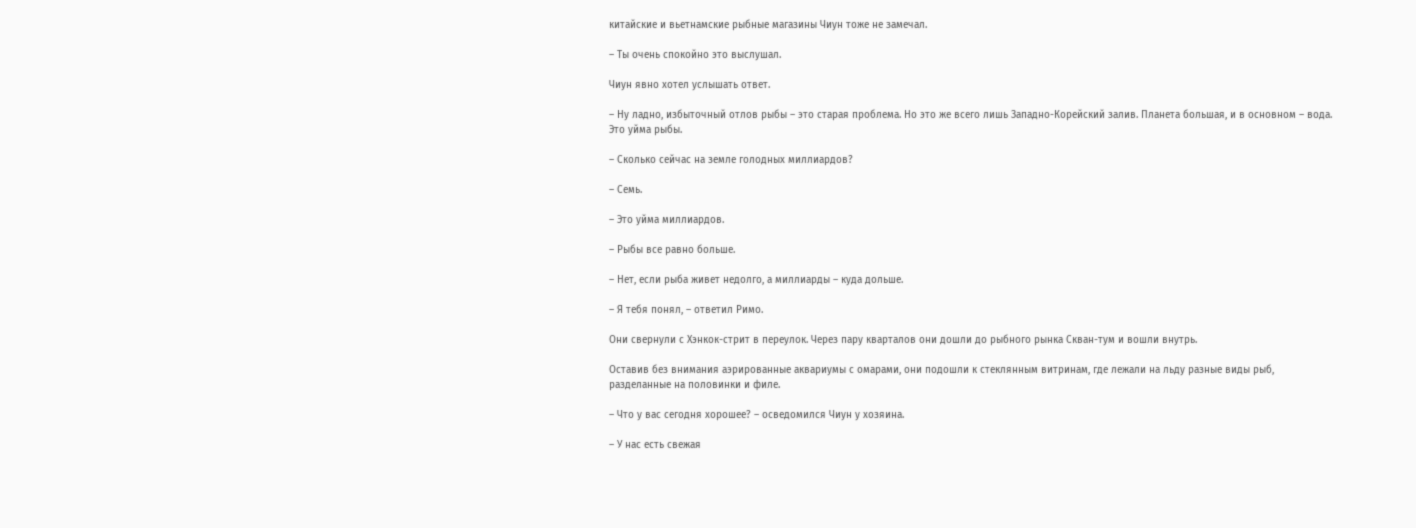китайские и вьетнамские рыбные магазины Чиун тоже не замечал.

– Ты очень спокойно это выслушал.

Чиун явно хотел услышать ответ.

– Ну ладно, избыточный отлов рыбы – это старая проблема. Но это же всего лишь Западно-Корейский залив. Планета большая, и в основном – вода. Это уйма рыбы.

– Сколько сейчас на земле голодных миллиардов?

– Семь.

– Это уйма миллиардов.

– Рыбы все равно больше.

– Нет, если рыба живет недолго, а миллиарды – куда дольше.

– Я тебя понял, – ответил Римо.

Они свернули с Хэнкок-стрит в переулок. Через пару кварталов они дошли до рыбного рынка Скван-тум и вошли внутрь.

Оставив без внимания аэрированные аквариумы с омарами, они подошли к стеклянным витринам, где лежали на льду разные виды рыб, разделанные на половинки и филе.

– Что у вас сегодня хорошее? – осведомился Чиун у хозяина.

– У нас есть свежая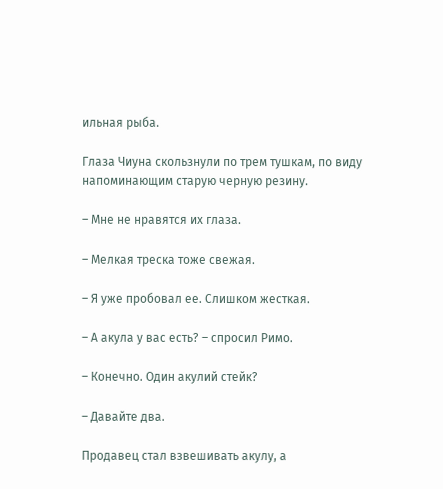ильная рыба.

Глаза Чиуна скользнули по трем тушкам, по виду напоминающим старую черную резину.

– Мне не нравятся их глаза.

– Мелкая треска тоже свежая.

– Я уже пробовал ее. Слишком жесткая.

– А акула у вас есть? – спросил Римо.

– Конечно. Один акулий стейк?

– Давайте два.

Продавец стал взвешивать акулу, а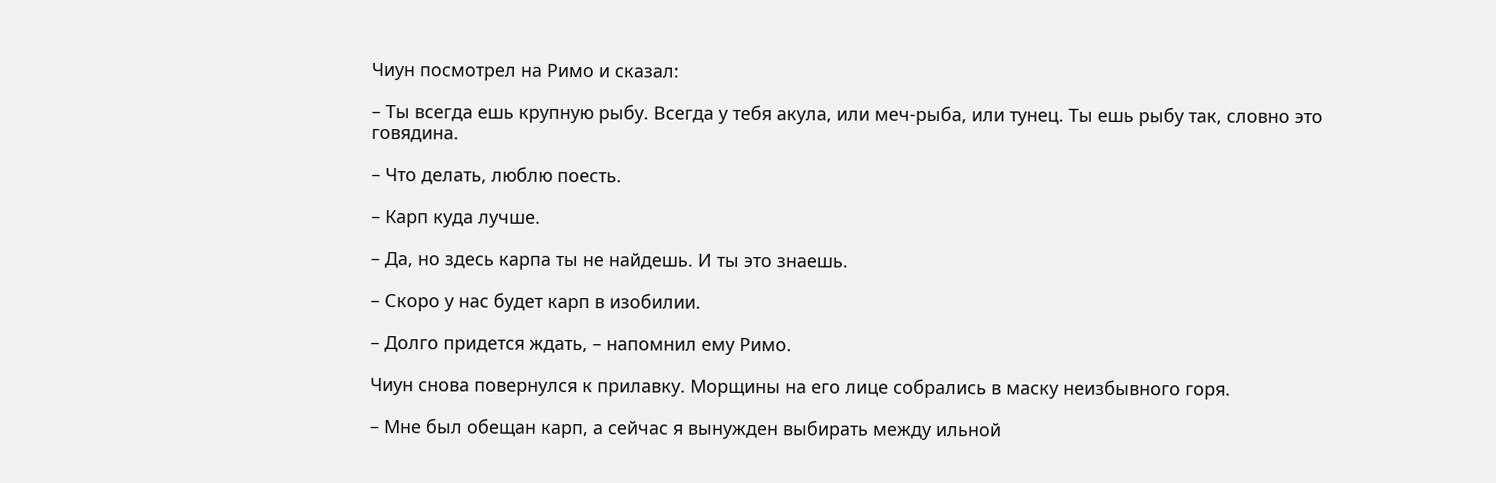Чиун посмотрел на Римо и сказал:

– Ты всегда ешь крупную рыбу. Всегда у тебя акула, или меч-рыба, или тунец. Ты ешь рыбу так, словно это говядина.

– Что делать, люблю поесть.

– Карп куда лучше.

– Да, но здесь карпа ты не найдешь. И ты это знаешь.

– Скоро у нас будет карп в изобилии.

– Долго придется ждать, – напомнил ему Римо.

Чиун снова повернулся к прилавку. Морщины на его лице собрались в маску неизбывного горя.

– Мне был обещан карп, а сейчас я вынужден выбирать между ильной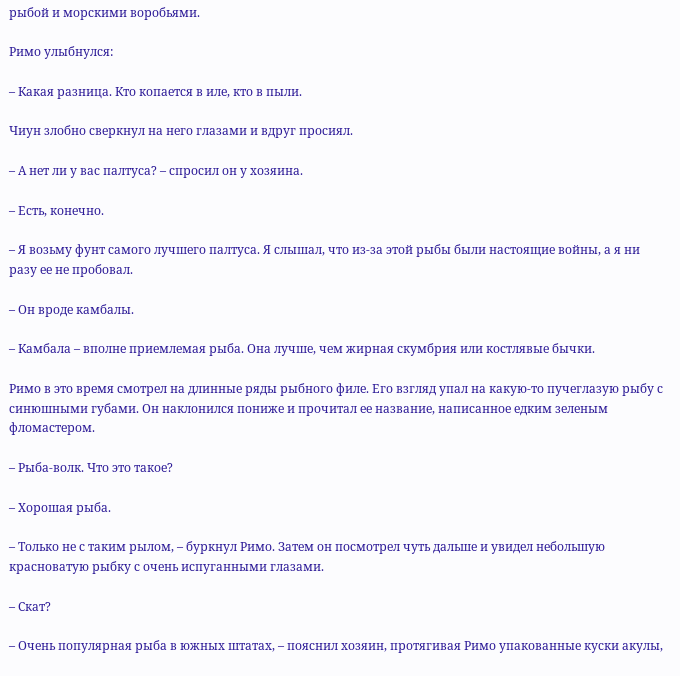рыбой и морскими воробьями.

Римо улыбнулся:

– Какая разница. Кто копается в иле, кто в пыли.

Чиун злобно сверкнул на него глазами и вдруг просиял.

– А нет ли у вас палтуса? – спросил он у хозяина.

– Есть, конечно.

– Я возьму фунт самого лучшего палтуса. Я слышал, что из-за этой рыбы были настоящие войны, а я ни разу ее не пробовал.

– Он вроде камбалы.

– Камбала – вполне приемлемая рыба. Она лучше, чем жирная скумбрия или костлявые бычки.

Римо в это время смотрел на длинные ряды рыбного филе. Его взгляд упал на какую-то пучеглазую рыбу с синюшными губами. Он наклонился пониже и прочитал ее название, написанное едким зеленым фломастером.

– Рыба-волк. Что это такое?

– Хорошая рыба.

– Только не с таким рылом, – буркнул Римо. Затем он посмотрел чуть дальше и увидел небольшую красноватую рыбку с очень испуганными глазами.

– Скат?

– Очень популярная рыба в южных штатах, – пояснил хозяин, протягивая Римо упакованные куски акулы,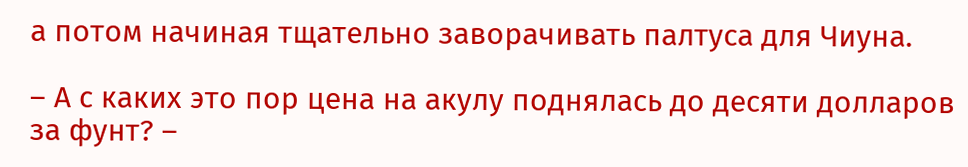а потом начиная тщательно заворачивать палтуса для Чиуна.

– А с каких это пор цена на акулу поднялась до десяти долларов за фунт? –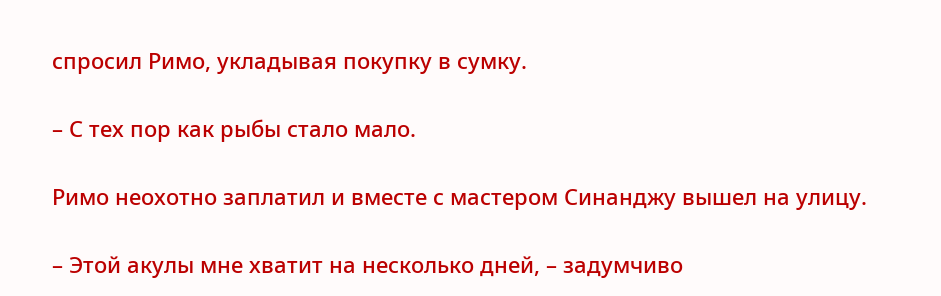спросил Римо, укладывая покупку в сумку.

– С тех пор как рыбы стало мало.

Римо неохотно заплатил и вместе с мастером Синанджу вышел на улицу.

– Этой акулы мне хватит на несколько дней, – задумчиво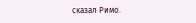сказал Римо.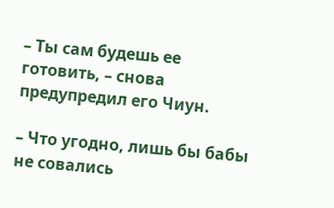– Ты сам будешь ее готовить, – снова предупредил его Чиун.

– Что угодно, лишь бы бабы не совались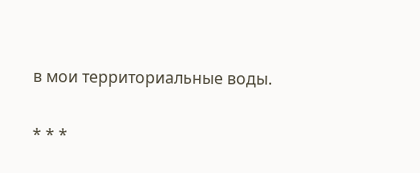в мои территориальные воды.

* * *